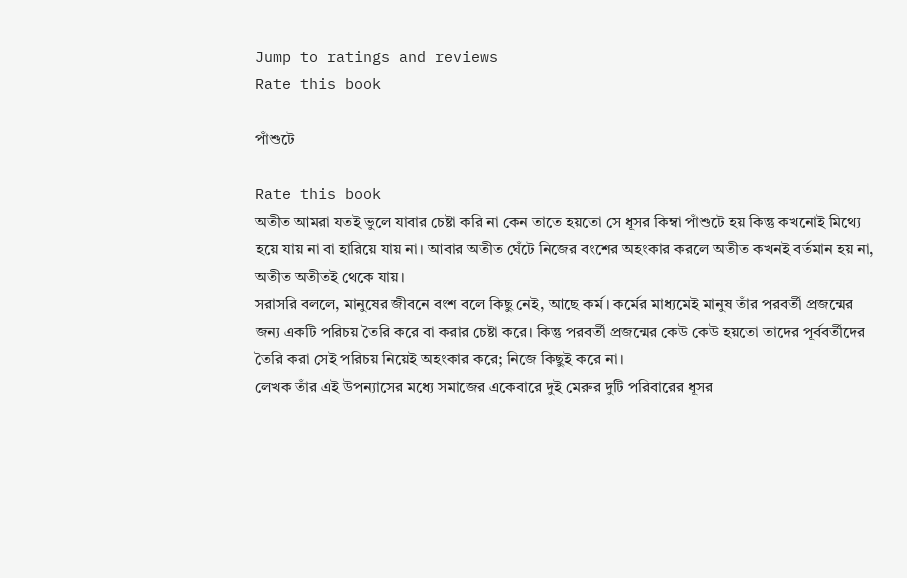Jump to ratings and reviews
Rate this book

পাঁশুটে

Rate this book
অতীত আমরা যতই ভুলে যাবার চেষ্টা করি না কেন তাতে হয়তো সে ধূসর কিম্বা পাঁশুটে হয় কিন্তু কখনোই মিথ্যে হয়ে যায় না বা হারিয়ে যায় না। আবার অতীত ঘেঁটে নিজের বংশের অহংকার করলে অতীত কখনই বর্তমান হয় না, অতীত অতীতই থেকে যায়।
সরাসরি বললে, মানুষের জীবনে বংশ বলে কিছু নেই, আছে কর্ম। কর্মের মাধ্যমেই মানুষ তাঁর পরবর্তী প্রজন্মের জন্য একটি পরিচয় তৈরি করে বা করার চেষ্টা করে। কিন্তু পরবর্তী প্রজন্মের কেউ কেউ হয়তো তাদের পূর্ববর্তীদের তৈরি করা সেই পরিচয় নিয়েই অহংকার করে; নিজে কিছুই করে না।
লেখক তাঁর এই উপন্যাসের মধ্যে সমাজের একেবারে দুই মেরুর দুটি পরিবারের ধূসর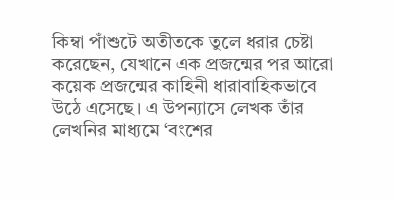কিম্বা পাঁশুটে অতীতকে তুলে ধরার চেষ্টা করেছেন, যেখানে এক প্রজন্মের পর আরো কয়েক প্রজন্মের কাহিনী ধারাবাহিকভাবে উঠে এসেছে। এ উপন্যাসে লেখক তাঁর লেখনির মাধ্যমে ‘বংশের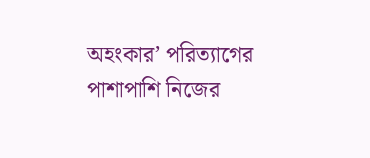অহংকার’ পরিত্যাগের পাশাপাশি নিজের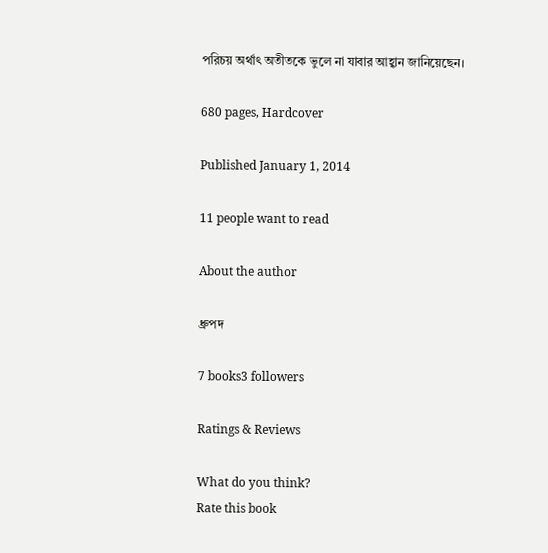পরিচয় অর্থাৎ অতীতকে ভুলে না যাবার আহ্বান জানিয়েছেন।

680 pages, Hardcover

Published January 1, 2014

11 people want to read

About the author

ধ্রুপদ

7 books3 followers

Ratings & Reviews

What do you think?
Rate this book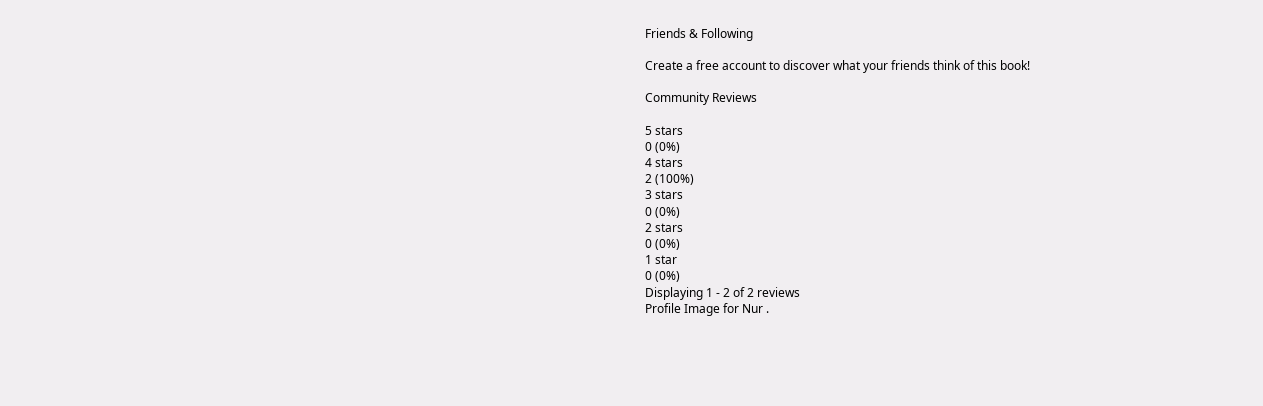Friends & Following

Create a free account to discover what your friends think of this book!

Community Reviews

5 stars
0 (0%)
4 stars
2 (100%)
3 stars
0 (0%)
2 stars
0 (0%)
1 star
0 (0%)
Displaying 1 - 2 of 2 reviews
Profile Image for Nur .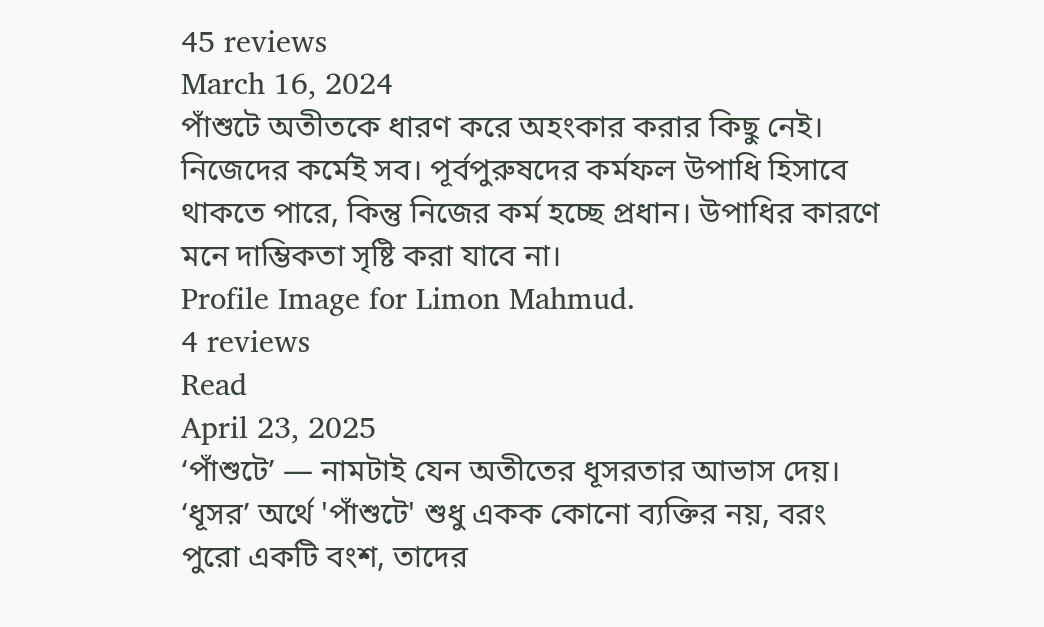45 reviews
March 16, 2024
পাঁশুটে অতীতকে ধারণ করে অহংকার করার কিছু নেই। নিজেদের কর্মেই সব। পূর্বপুরুষদের কর্মফল উপাধি হিসাবে থাকতে পারে, কিন্তু নিজের কর্ম হচ্ছে প্রধান। উপাধির কারণে মনে দাম্ভিকতা সৃষ্টি করা যাবে না।
Profile Image for Limon Mahmud.
4 reviews
Read
April 23, 2025
‘পাঁশুটে’ — নামটাই যেন অতীতের ধূসরতার আভাস দেয়। ‘ধূসর’ অর্থে 'পাঁশুটে' শুধু একক কোনো ব্যক্তির নয়, বরং পুরো একটি বংশ, তাদের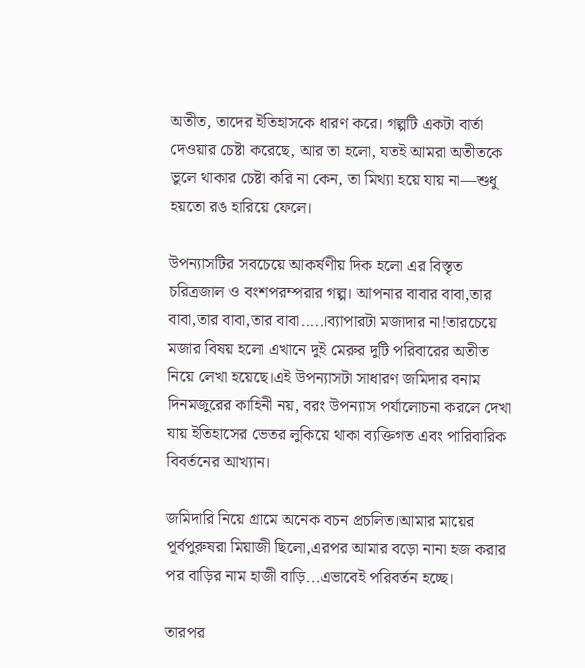অতীত, তাদের ইতিহাসকে ধারণ করে। গল্পটি একটা বার্তা দেওয়ার চেষ্টা করেছে, আর তা হলো, যতই আমরা অতীতকে ভুলে থাকার চেষ্টা করি না কেন, তা মিথ্যা হয়ে যায় না—শুধু হয়তো রঙ হারিয়ে ফেলে।

উপন্যাসটির সবচেয়ে আকর্ষণীয় দিক হলো এর বিস্তৃত চরিত্রজাল ও বংশপরম্পরার গল্প। আপনার বাবার বাবা,তার বাবা,তার বাবা,তার বাবা.....।ব্যাপারটা মজাদার না!তারচেয়ে মজার বিষয় হলো এখানে দুই মেরুর দুটি পরিবারের অতীত নিয়ে লেখা হয়েছে।এই উপন্যাসটা সাধারণ জমিদার বনাম দিনমজুরের কাহিনী নয়, বরং উপন্যাস পর্যালোচনা করলে দেখা যায় ইতিহাসের ভেতর লুকিয়ে থাকা ব্যক্তিগত এবং পারিবারিক বিবর্তনের আখ্যান।

জমিদারি নিয়ে গ্রামে অনেক বচন প্রচলিত।আমার মায়ের পূর্বপুরুষরা মিয়াজী ছিলো,এরপর আমার বড়ো নানা হজ করার পর বাড়ির নাম হাজী বাড়ি...এভাবেই পরিবর্তন হচ্ছে।

তারপর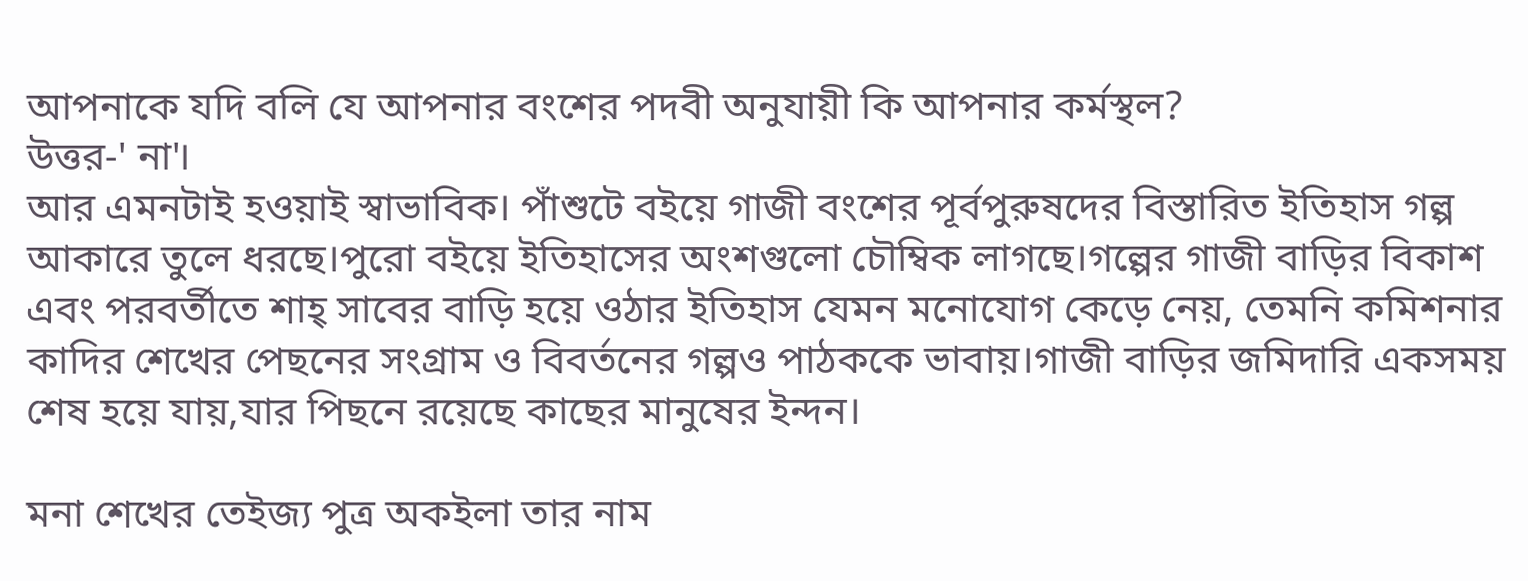আপনাকে যদি বলি যে আপনার বংশের পদবী অনুযায়ী কি আপনার কর্মস্থল?
উত্তর-' না'।
আর এমনটাই হওয়াই স্বাভাবিক। পাঁশুটে বইয়ে গাজী বংশের পূর্বপুরুষদের বিস্তারিত ইতিহাস গল্প আকারে তুলে ধরছে।পুরো বইয়ে ইতিহাসের অংশগুলো চৌম্বিক লাগছে।গল্পের গাজী বাড়ির বিকাশ এবং পরবর্তীতে শাহ্ সাবের বাড়ি হয়ে ওঠার ইতিহাস যেমন মনোযোগ কেড়ে নেয়, তেমনি কমিশনার কাদির শেখের পেছনের সংগ্রাম ও বিবর্তনের গল্পও পাঠককে ভাবায়।গাজী বাড়ির জমিদারি একসময় শেষ হয়ে যায়,যার পিছনে রয়েছে কাছের মানুষের ইন্দন।

মনা শেখের তেইজ্য পুত্র অকইলা তার নাম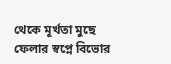থেকে মূর্খতা মুছে ফেলার স্বপ্নে বিভোর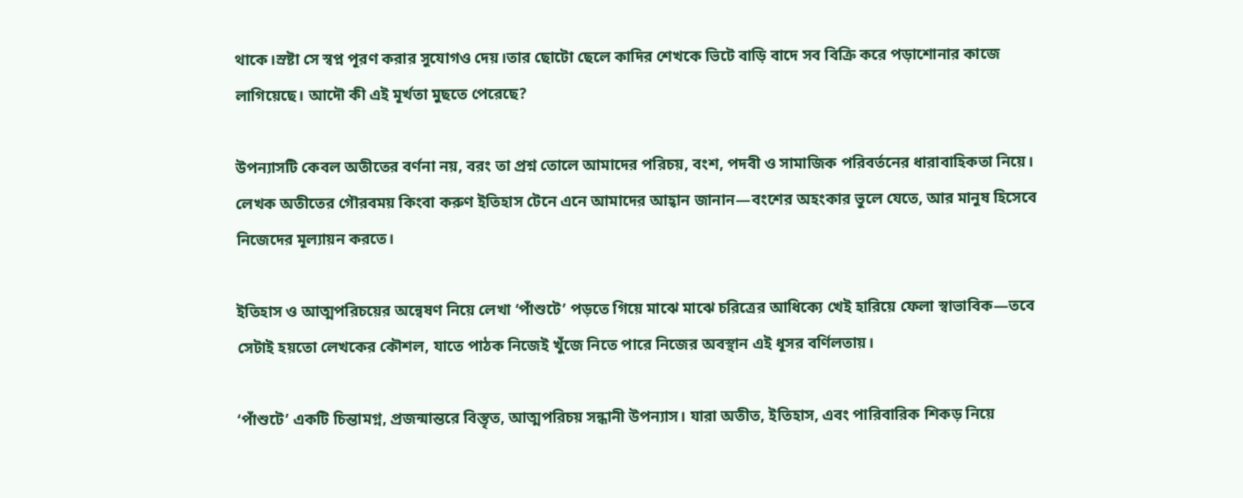থাকে।স্রষ্টা সে স্বপ্ন পূরণ করার সুযোগও দেয়।তার ছোটো ছেলে কাদির শেখকে ভিটে বাড়ি বাদে সব বিক্রি করে পড়াশোনার কাজে লাগিয়েছে। আদৌ কী এই মূর্খতা মুছতে পেরেছে?

উপন্যাসটি কেবল অতীতের বর্ণনা নয়, বরং তা প্রশ্ন তোলে আমাদের পরিচয়, বংশ, পদবী ও সামাজিক পরিবর্তনের ধারাবাহিকতা নিয়ে। লেখক অতীতের গৌরবময় কিংবা করুণ ইতিহাস টেনে এনে আমাদের আহ্বান জানান—বংশের অহংকার ভুলে যেতে, আর মানুষ হিসেবে নিজেদের মূল্যায়ন করতে।

ইতিহাস ও আত্মপরিচয়ের অন্বেষণ নিয়ে লেখা ‘পাঁশুটে’ পড়তে গিয়ে মাঝে মাঝে চরিত্রের আধিক্যে খেই হারিয়ে ফেলা স্বাভাবিক—তবে সেটাই হয়তো লেখকের কৌশল, যাতে পাঠক নিজেই খুঁজে নিতে পারে নিজের অবস্থান এই ধূসর বর্ণিলতায়।

‘পাঁশুটে’ একটি চিন্তামগ্ন, প্রজন্মান্তরে বিস্তৃত, আত্মপরিচয় সন্ধানী উপন্যাস। যারা অতীত, ইতিহাস, এবং পারিবারিক শিকড় নিয়ে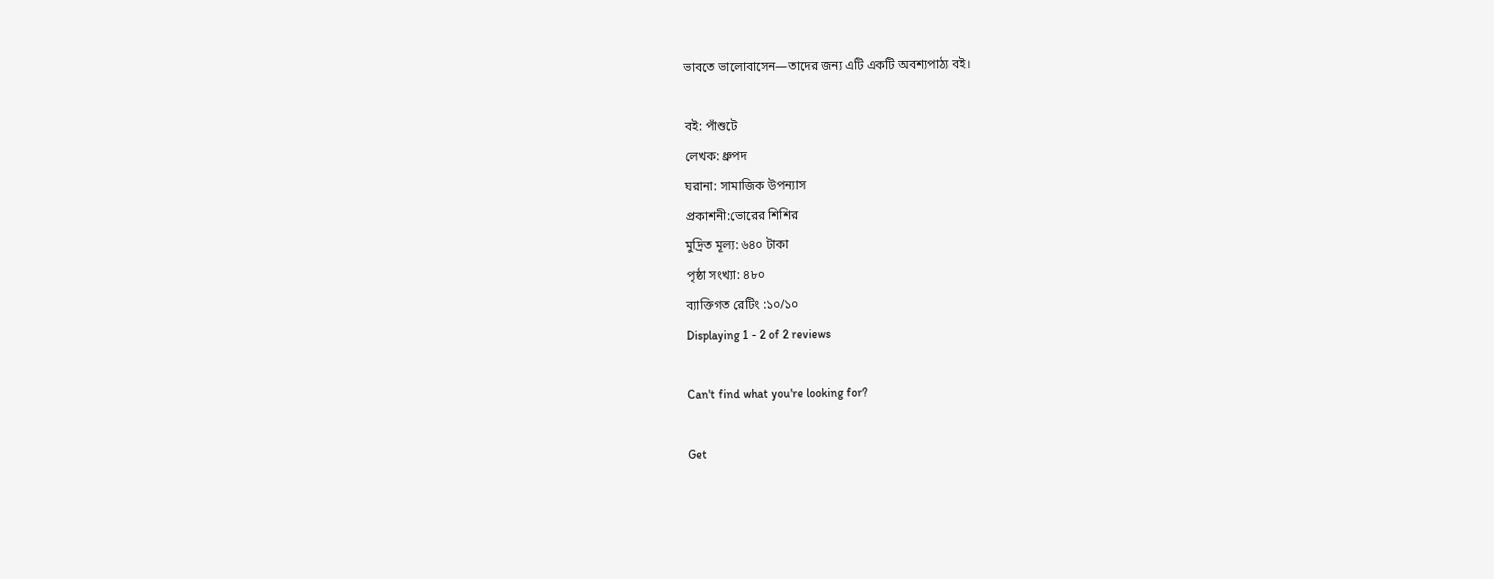ভাবতে ভালোবাসেন—তাদের জন্য এটি একটি অবশ্যপাঠ্য বই।

বই: পাঁশুটে
লেখক: ধ্রুপদ
ঘরানা: সামাজিক উপন্যাস
প্রকাশনী:ভোরের শিশির
মুদ্রিত মূল্য: ৬৪০ টাকা
পৃষ্ঠা সংখ্যা: ৪৮০
ব্যাক্তিগত রেটিং :১০/১০
Displaying 1 - 2 of 2 reviews

Can't find what you're looking for?

Get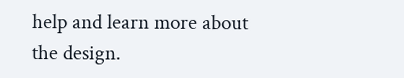help and learn more about the design.